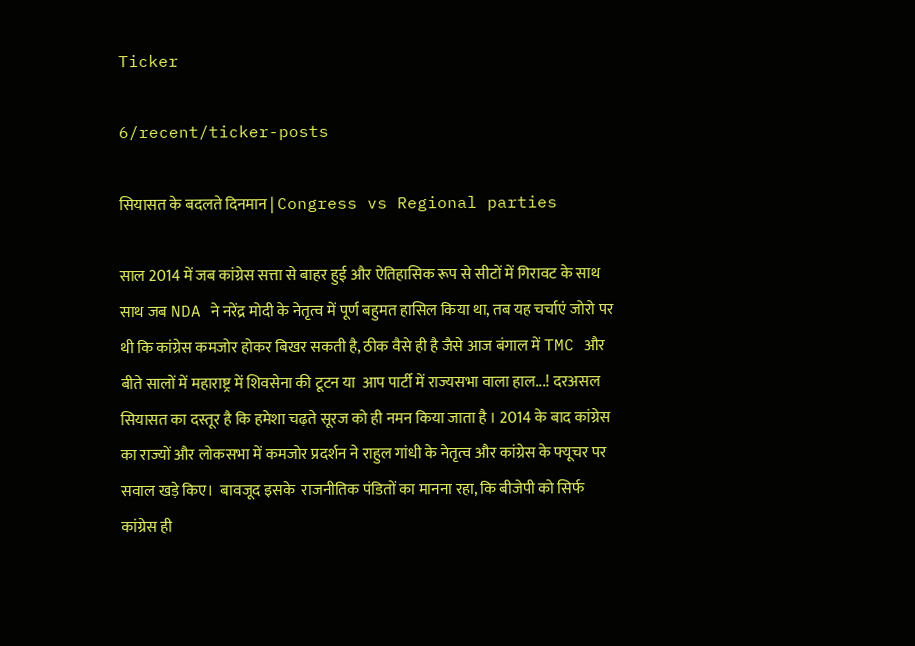Ticker

6/recent/ticker-posts

सियासत के बदलते दिनमान | Congress vs Regional parties

साल 2014 में जब कांग्रेस सत्ता से बाहर हुई और ऐतिहासिक रूप से सीटों में गिरावट के साथ साथ जब NDA ने नरेंद्र मोदी के नेतृत्व में पूर्ण बहुमत हासिल किया था, तब यह चर्चाएं जोरो पर थी कि कांग्रेस कमजोर होकर बिखर सकती है, ठीक वैसे ही है जैसे आज बंगाल में TMC और बीते सालों में महाराष्ट्र में शिवसेना की टूटन या  आप पार्टी में राज्यसभा वाला हाल...! दरअसल सियासत का दस्तूर है कि हमेशा चढ़ते सूरज को ही नमन किया जाता है । 2014 के बाद कांग्रेस का राज्यों और लोकसभा में कमजोर प्रदर्शन ने राहुल गांधी के नेतृत्व और कांग्रेस के फ्यूचर पर सवाल खड़े किए।  बावजूद इसके  राजनीतिक पंडितों का मानना रहा, कि बीजेपी को सिर्फ कांग्रेस ही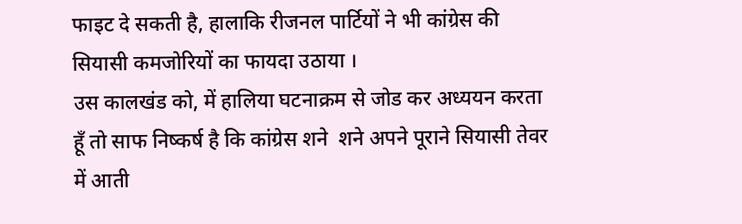फाइट दे सकती है, हालाकि रीजनल पार्टियों ने भी कांग्रेस की सियासी कमजोरियों का फायदा उठाया ।
उस कालखंड को, में हालिया घटनाक्रम से जोड कर अध्ययन करता हूँ तो साफ निष्कर्ष है कि कांग्रेस शने  शने अपने पूराने सियासी तेवर में आती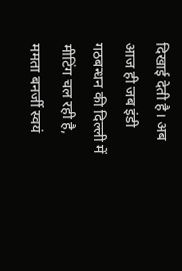दिखाई देती है। अब आज ही जब इंडी गठबन्धन की दिल्ली में मीटिंग चल रही है, ममता बनर्जी स्वयं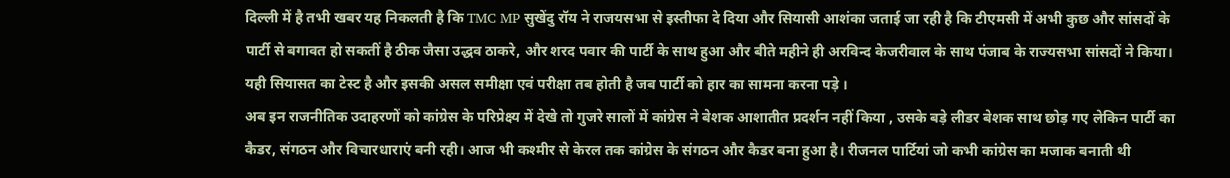दिल्ली में है तभी खबर यह निकलती है कि TMC MP सुखेंदु रॉय ने राजयसभा से इस्तीफा दे दिया और सियासी आशंका जताई जा रही है कि टीएमसी में अभी कुछ और सांसदों के पार्टी से बगावत हो सकतीं है ठीक जैसा उद्धव ठाकरे, और शरद पवार की पार्टी के साथ हुआ और बीते महीने ही अरविन्द केजरीवाल के साथ पंजाब के राज्यसभा सांसदों ने किया।
यही सियासत का टेस्ट है और इसकी असल समीक्षा एवं परीक्षा तब होती है जब पार्टी को हार का सामना करना पड़े ।
अब इन राजनीतिक उदाहरणों को कांग्रेस के परिप्रेक्ष्य में देखे तो गुजरे सालों में कांग्रेस ने बेशक आशातीत प्रदर्शन नहीं किया , उसके बड़े लीडर बेशक साथ छोड़ गए लेकिन पार्टी का कैडर, संगठन और विचारधाराएं बनी रही। आज भी कश्मीर से केरल तक कांग्रेस के संगठन और कैडर बना हुआ है। रीजनल पार्टियां जो कभी कांग्रेस का मजाक बनाती थी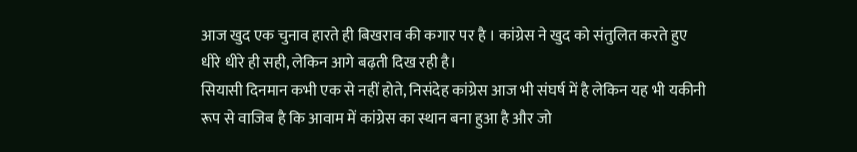आज खुद एक चुनाव हारते ही बिखराव की कगार पर है । कांग्रेस ने खुद को संतुलित करते हुए धीरे धीरे ही सही, लेकिन आगे बढ़ती दिख रही है।
सियासी दिनमान कभी एक से नहीं होते, निसंदेह कांग्रेस आज भी संघर्ष में है लेकिन यह भी यकीनी रूप से वाजिब है कि आवाम में कांग्रेस का स्थान बना हुआ है और जो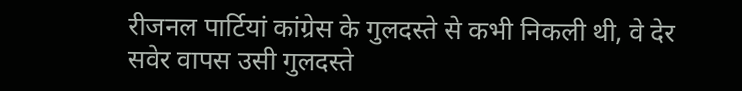रीजनल पार्टियां कांग्रेस के गुलदस्ते से कभी निकली थी, वे देर सवेर वापस उसी गुलदस्ते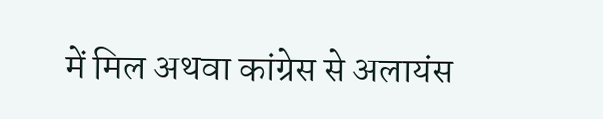में मिल अथवा कांग्रेस से अलायंस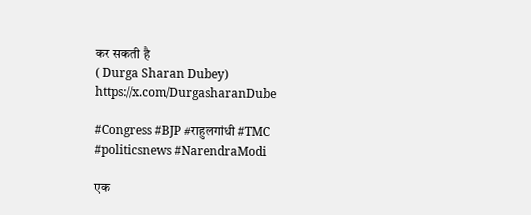कर सकती है
( Durga Sharan Dubey)
https://x.com/DurgasharanDube

#Congress #BJP #राहुलगांधी #TMC #politicsnews #NarendraModi

एक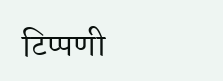टिप्पणी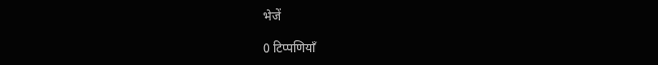भेजें

0 टिप्पणियाँ